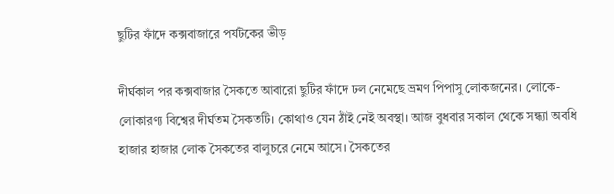ছুটির ফাঁদে কক্সবাজারে পর্যটকের ভীড়

দীর্ঘকাল পর কক্সবাজার সৈকতে আবারো ছুটির ফাঁদে ঢল নেমেছে ভ্রমণ পিপাসু লোকজনের। লোকে-লোকারণ্য বিশ্বের দীর্ঘতম সৈকতটি। কোথাও যেন ঠাঁই নেই অবস্থা। আজ বুধবার সকাল থেকে সন্ধ্যা অবধি হাজার হাজার লোক সৈকতের বালুচরে নেমে আসে। সৈকতের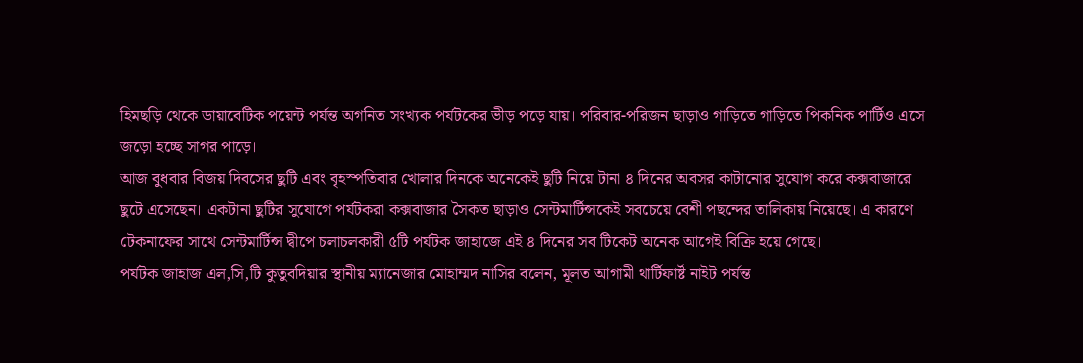হিমছড়ি থেকে ডায়াবেটিক পয়েন্ট পর্যন্ত অগনিত সংখ্যক পর্যটকের ভীড় পড়ে যায়। পরিবার-পরিজন ছাড়াও গাড়িতে গাড়িতে পিকনিক পার্টিও এসে জড়ো হচ্ছে সাগর পাড়ে।
আজ বুধবার বিজয় দিবসের ছুটি এবং বৃহস্পতিবার খোলার দিনকে অনেকেই ছুটি নিয়ে টানা ৪ দিনের অবসর কাটানোর সুযোগ করে কক্সবাজারে ছুটে এসেছেন। একটানা ছুটির সুযোগে পর্যটকরা কক্সবাজার সৈকত ছাড়াও সেন্টমার্টিন্সকেই সবচেয়ে বেশী পছন্দের তালিকায় নিয়েছে। এ কারণে টেকনাফের সাথে সেন্টমার্টিন্স দ্বীপে চলাচলকারী ৫টি পর্যটক জাহাজে এই ৪ দিনের সব টিকেট অনেক আগেই বিক্রি হয়ে গেছে।
পর্যটক জাহাজ এল,সি,টি কুতুবদিয়ার স্থানীয় ম্যানেজার মোহাম্মদ নাসির বলেন, মূলত আগামী থার্টিফার্ষ্ট নাইট পর্যন্ত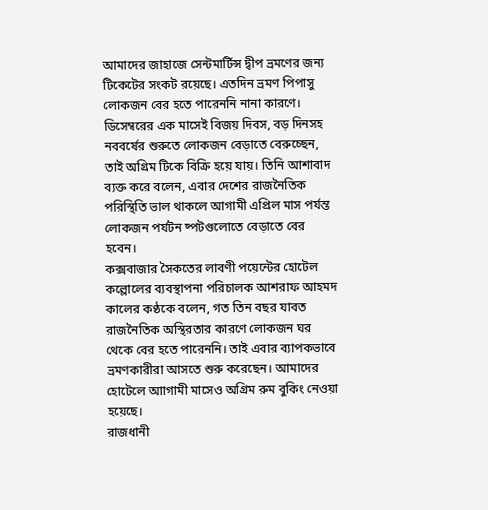আমাদের জাহাজে সেন্টমার্টিন্স দ্বীপ ভ্রমণের জন্য টিকেটের সংকট রয়েছে। এতদিন ভ্রমণ পিপাসু লোকজন বের হতে পারেননি নানা কারণে। ডিসেম্বরের এক মাসেই বিজয় দিবস, বড় দিনসহ নববর্ষের শুরুতে লোকজন বেড়াতে বেরুচ্ছেন, তাই অগ্রিম টিকে বিক্রি হয়ে যায়। তিনি আশাবাদ ব্যক্ত করে বলেন, এবার দেশের রাজনৈতিক পরিস্থিতি ভাল থাকলে আগামী এপ্রিল মাস পর্যন্ত লোকজন পর্যটন ষ্পটগুলোতে বেড়াতে বের হবেন।
কক্সবাজার সৈকতের লাবণী পয়েন্টের হোটেল কল্লোলের ব্যবস্থাপনা পরিচালক আশরাফ আহমদ কালের কণ্ঠকে বলেন, গত তিন বছর যাবত রাজনৈতিক অস্থিরতার কারণে লোকজন ঘর থেকে বের হতে পারেননি। তাই এবার ব্যাপকভাবে ভ্রমণকারীরা আসতে শুরু করেছেন। আমাদের হোটেলে আাগামী মাসেও অগ্রিম রুম বুকিং নেওয়া হয়েছে।
রাজধানী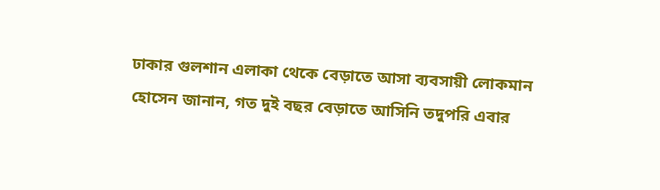ঢাকার গুলশান এলাকা থেকে বেড়াতে আসা ব্যবসায়ী লোকমান হোসেন জানান, গত দুই বছর বেড়াতে আসিনি তদুপরি এবার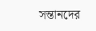সন্তানদের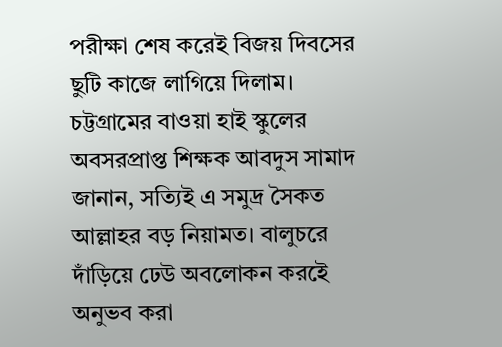পরীক্ষা শেষ করেই বিজয় দিবসের ছুটি কাজে লাগিয়ে দিলাম। চট্টগ্রামের বাওয়া হাই স্কুলের অবসরপ্রাপ্ত শিক্ষক আবদুস সামাদ জানান, সত্যিই এ সমুদ্র সৈকত আল্লাহর বড় নিয়ামত। বালুচরে দাঁড়িয়ে ঢেউ অবলোকন করইে অনুভব করা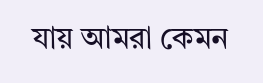যায় আমরা কেমন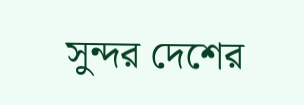সুন্দর দেশের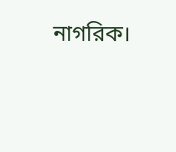নাগরিক।